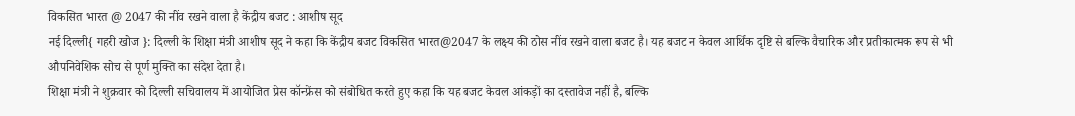विकसित भारत @ 2047 की नींव रखने वाला है केंद्रीय बजट : आशीष सूद
नई दिल्ली{ गहरी खोज }: दिल्ली के शिक्षा मंत्री आशीष सूद ने कहा कि केंद्रीय बजट विकसित भारत@2047 के लक्ष्य की ठोस नींव रखने वाला बजट है। यह बजट न केवल आर्थिक दृष्टि से बल्कि वैचारिक और प्रतीकात्मक रूप से भी औपनिवेशिक सोच से पूर्ण मुक्ति का संदेश देता है।
शिक्षा मंत्री ने शुक्रवार को दिल्ली सचिवालय में आयोजित प्रेस कॉन्फ्रेंस को संबोधित करते हुए कहा कि यह बजट केवल आंकड़ों का दस्तावेज नहीं है, बल्कि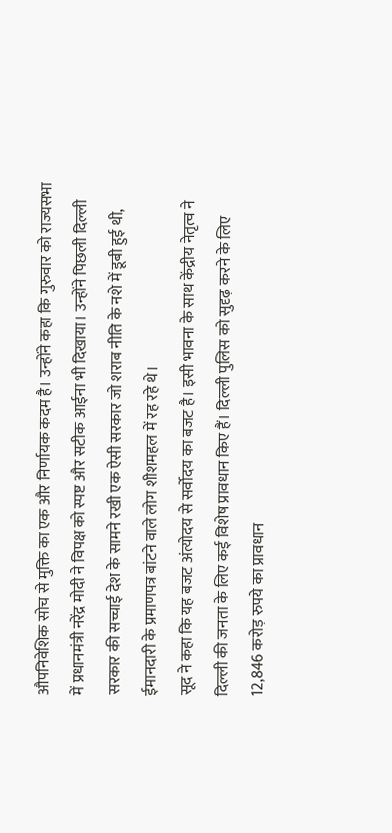औपनिवेशिक सोच से मुक्ति का एक और निर्णायक कदम है। उन्होंने कहा कि गुरुवार को राज्यसभा में प्रधानमंत्री नरेंद्र मोदी ने विपक्ष को स्पष्ट और सटीक आईना भी दिखाया। उन्होंने पिछली दिल्ली सरकार की सच्चाई देश के सामने रखी एक ऐसी सरकार जो शराब नीति के नशे में डूबी हुई थी, ईमानदारी के प्रमाणपत्र बांटने वाले लोग शीशमहल में रह रहे थे।
सूद ने कहा कि यह बजट अंत्योदय से सर्वोदय का बजट है। इसी भावना के साथ केंद्रीय नेतृत्व ने दिल्ली की जनता के लिए कई विशेष प्रावधान किए हैं। दिल्ली पुलिस को सुदृढ़ करने के लिए 12,846 करोड़ रुपये का प्रावधान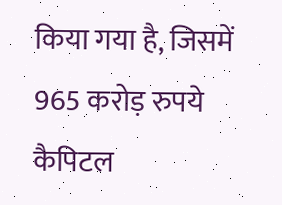किया गया है, जिसमें 965 करोड़ रुपये कैपिटल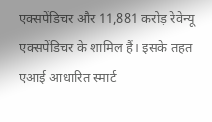एक्सपेंडिचर और 11,881 करोड़ रेवेन्यू एक्सपेंडिचर के शामिल हैं। इसके तहत एआई आधारित स्मार्ट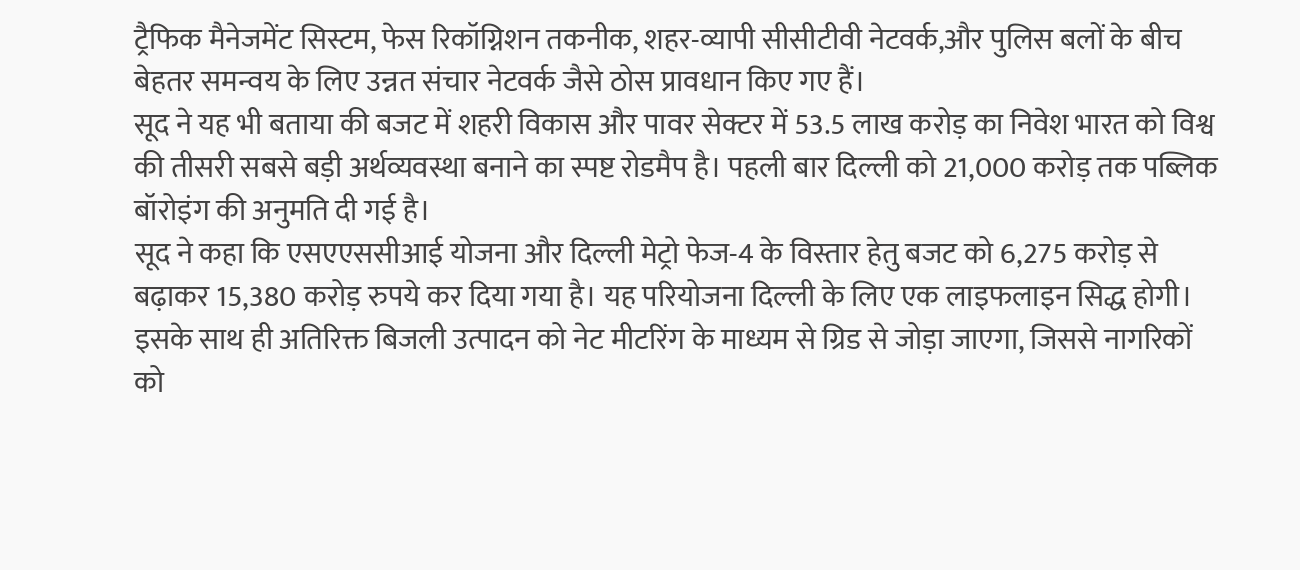ट्रैफिक मैनेजमेंट सिस्टम, फेस रिकॉग्निशन तकनीक, शहर-व्यापी सीसीटीवी नेटवर्क,और पुलिस बलों के बीच बेहतर समन्वय के लिए उन्नत संचार नेटवर्क जैसे ठोस प्रावधान किए गए हैं।
सूद ने यह भी बताया की बजट में शहरी विकास और पावर सेक्टर में 53.5 लाख करोड़ का निवेश भारत को विश्व की तीसरी सबसे बड़ी अर्थव्यवस्था बनाने का स्पष्ट रोडमैप है। पहली बार दिल्ली को 21,000 करोड़ तक पब्लिक बॉरोइंग की अनुमति दी गई है।
सूद ने कहा कि एसएएससीआई योजना और दिल्ली मेट्रो फेज-4 के विस्तार हेतु बजट को 6,275 करोड़ से बढ़ाकर 15,380 करोड़ रुपये कर दिया गया है। यह परियोजना दिल्ली के लिए एक लाइफलाइन सिद्ध होगी। इसके साथ ही अतिरिक्त बिजली उत्पादन को नेट मीटरिंग के माध्यम से ग्रिड से जोड़ा जाएगा, जिससे नागरिकों को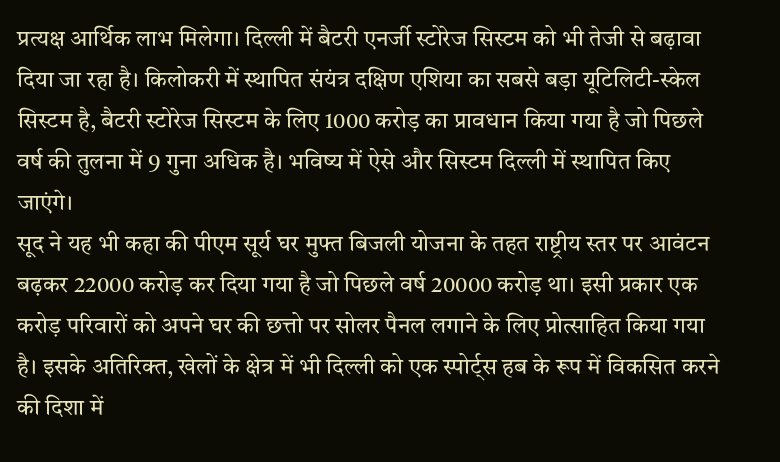प्रत्यक्ष आर्थिक लाभ मिलेगा। दिल्ली में बैटरी एनर्जी स्टोरेज सिस्टम को भी तेजी से बढ़ावा दिया जा रहा है। किलोकरी में स्थापित संयंत्र दक्षिण एशिया का सबसे बड़ा यूटिलिटी-स्केल सिस्टम है, बैटरी स्टोरेज सिस्टम के लिए 1000 करोड़ का प्रावधान किया गया है जो पिछले वर्ष की तुलना में 9 गुना अधिक है। भविष्य में ऐसे और सिस्टम दिल्ली में स्थापित किए जाएंगे।
सूद ने यह भी कहा की पीएम सूर्य घर मुफ्त बिजली योजना के तहत राष्ट्रीय स्तर पर आवंटन बढ़कर 22000 करोड़ कर दिया गया है जो पिछले वर्ष 20000 करोड़ था। इसी प्रकार एक करोड़ परिवारों को अपने घर की छत्तो पर सोलर पैनल लगाने के लिए प्रोत्साहित किया गया है। इसके अतिरिक्त, खेलों के क्षेत्र में भी दिल्ली को एक स्पोर्ट्स हब के रूप में विकसित करने की दिशा में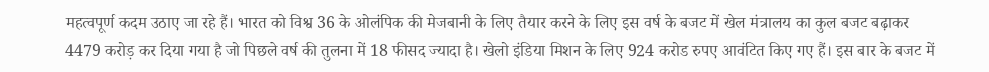महत्वपूर्ण कदम उठाए जा रहे हैं। भारत को विश्व 36 के ओलंपिक की मेजबानी के लिए तैयार करने के लिए इस वर्ष के बजट में खेल मंत्रालय का कुल बजट बढ़ाकर 4479 करोड़ कर दिया गया है जो पिछले वर्ष की तुलना में 18 फीसद ज्यादा है। खेलो इंडिया मिशन के लिए 924 करोड रुपए आवंटित किए गए हैं। इस बार के बजट में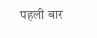पहली बार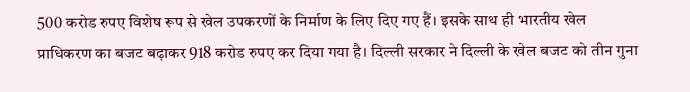500 करोड रुपए विशेष रूप से खेल उपकरणों के निर्माण के लिए दिए गए हैं। इसके साथ ही भारतीय खेल प्राधिकरण का बजट बढ़ाकर 918 करोड रुपए कर दिया गया है। दिल्ली सरकार ने दिल्ली के खेल बजट को तीन गुना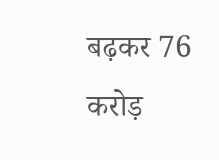बढ़कर 76 करोड़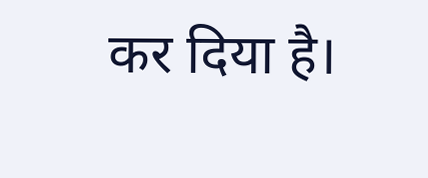कर दिया है।